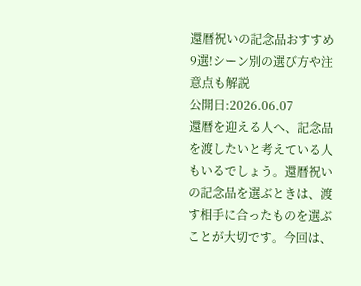還暦祝いの記念品おすすめ9選!シーン別の選び方や注意点も解説
公開日:2026.06.07
還暦を迎える人へ、記念品を渡したいと考えている人もいるでしょう。還暦祝いの記念品を選ぶときは、渡す相手に合ったものを選ぶことが大切です。今回は、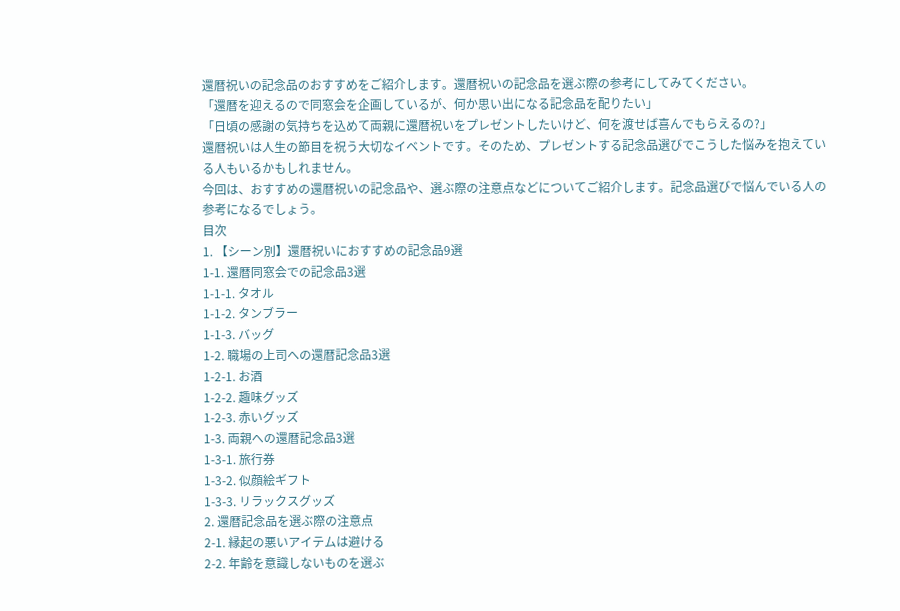還暦祝いの記念品のおすすめをご紹介します。還暦祝いの記念品を選ぶ際の参考にしてみてください。
「還暦を迎えるので同窓会を企画しているが、何か思い出になる記念品を配りたい」
「日頃の感謝の気持ちを込めて両親に還暦祝いをプレゼントしたいけど、何を渡せば喜んでもらえるの?」
還暦祝いは人生の節目を祝う大切なイベントです。そのため、プレゼントする記念品選びでこうした悩みを抱えている人もいるかもしれません。
今回は、おすすめの還暦祝いの記念品や、選ぶ際の注意点などについてご紹介します。記念品選びで悩んでいる人の参考になるでしょう。
目次
1. 【シーン別】還暦祝いにおすすめの記念品9選
1-1. 還暦同窓会での記念品3選
1-1-1. タオル
1-1-2. タンブラー
1-1-3. バッグ
1-2. 職場の上司への還暦記念品3選
1-2-1. お酒
1-2-2. 趣味グッズ
1-2-3. 赤いグッズ
1-3. 両親への還暦記念品3選
1-3-1. 旅行券
1-3-2. 似顔絵ギフト
1-3-3. リラックスグッズ
2. 還暦記念品を選ぶ際の注意点
2-1. 縁起の悪いアイテムは避ける
2-2. 年齢を意識しないものを選ぶ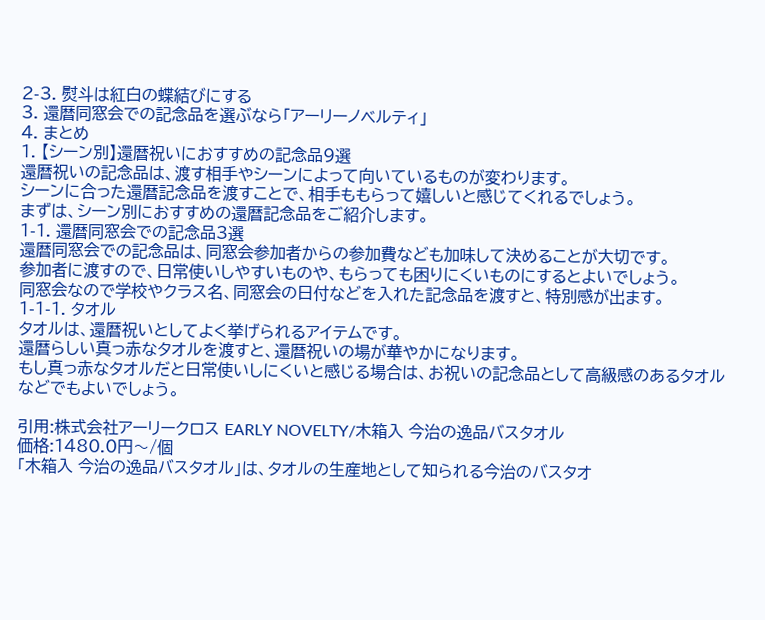2-3. 熨斗は紅白の蝶結びにする
3. 還暦同窓会での記念品を選ぶなら「アーリーノベルティ」
4. まとめ
1. 【シーン別】還暦祝いにおすすめの記念品9選
還暦祝いの記念品は、渡す相手やシーンによって向いているものが変わります。
シーンに合った還暦記念品を渡すことで、相手ももらって嬉しいと感じてくれるでしょう。
まずは、シーン別におすすめの還暦記念品をご紹介します。
1-1. 還暦同窓会での記念品3選
還暦同窓会での記念品は、同窓会参加者からの参加費なども加味して決めることが大切です。
参加者に渡すので、日常使いしやすいものや、もらっても困りにくいものにするとよいでしょう。
同窓会なので学校やクラス名、同窓会の日付などを入れた記念品を渡すと、特別感が出ます。
1-1-1. タオル
タオルは、還暦祝いとしてよく挙げられるアイテムです。
還暦らしい真っ赤なタオルを渡すと、還暦祝いの場が華やかになります。
もし真っ赤なタオルだと日常使いしにくいと感じる場合は、お祝いの記念品として高級感のあるタオルなどでもよいでしょう。

引用:株式会社アーリークロス EARLY NOVELTY/木箱入 今治の逸品バスタオル
価格:1480.0円〜/個
「木箱入 今治の逸品バスタオル」は、タオルの生産地として知られる今治のバスタオ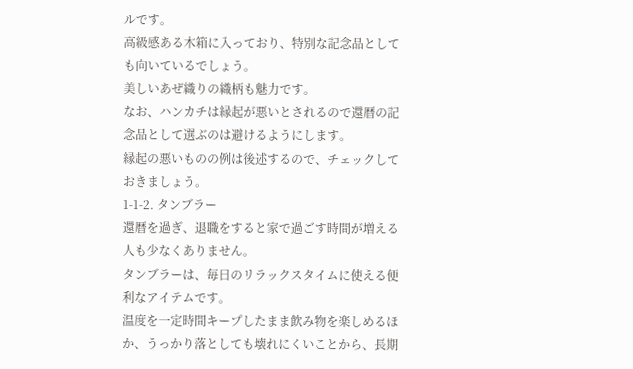ルです。
高級感ある木箱に入っており、特別な記念品としても向いているでしょう。
美しいあぜ織りの織柄も魅力です。
なお、ハンカチは縁起が悪いとされるので還暦の記念品として選ぶのは避けるようにします。
縁起の悪いものの例は後述するので、チェックしておきましょう。
1-1-2. タンブラー
還暦を過ぎ、退職をすると家で過ごす時間が増える人も少なくありません。
タンブラーは、毎日のリラックスタイムに使える便利なアイテムです。
温度を一定時間キープしたまま飲み物を楽しめるほか、うっかり落としても壊れにくいことから、長期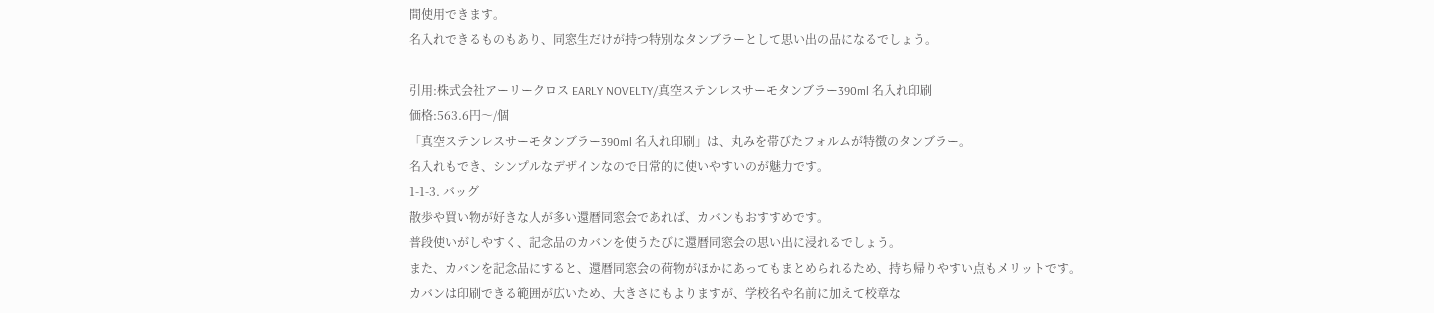間使用できます。
名入れできるものもあり、同窓生だけが持つ特別なタンブラーとして思い出の品になるでしょう。

引用:株式会社アーリークロス EARLY NOVELTY/真空ステンレスサーモタンブラー390ml 名入れ印刷
価格:563.6円〜/個
「真空ステンレスサーモタンブラー390ml 名入れ印刷」は、丸みを帯びたフォルムが特徴のタンブラー。
名入れもでき、シンプルなデザインなので日常的に使いやすいのが魅力です。
1-1-3. バッグ
散歩や買い物が好きな人が多い還暦同窓会であれば、カバンもおすすめです。
普段使いがしやすく、記念品のカバンを使うたびに還暦同窓会の思い出に浸れるでしょう。
また、カバンを記念品にすると、還暦同窓会の荷物がほかにあってもまとめられるため、持ち帰りやすい点もメリットです。
カバンは印刷できる範囲が広いため、大きさにもよりますが、学校名や名前に加えて校章な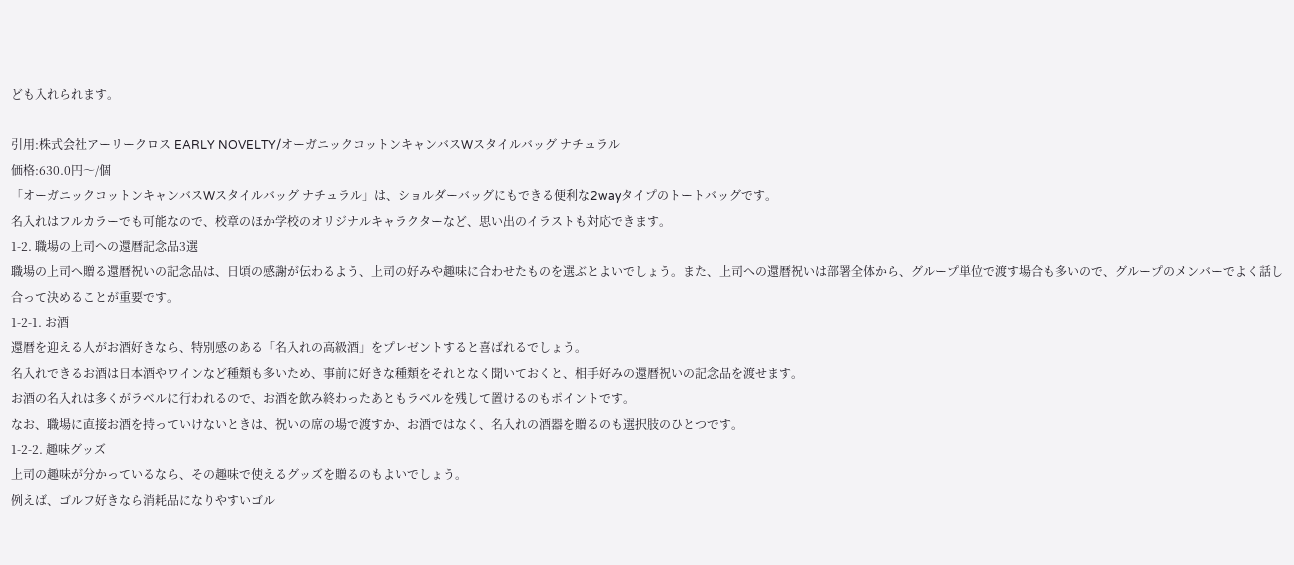ども入れられます。

引用:株式会社アーリークロス EARLY NOVELTY/オーガニックコットンキャンバスWスタイルバッグ ナチュラル
価格:630.0円〜/個
「オーガニックコットンキャンバスWスタイルバッグ ナチュラル」は、ショルダーバッグにもできる便利な2wayタイプのトートバッグです。
名入れはフルカラーでも可能なので、校章のほか学校のオリジナルキャラクターなど、思い出のイラストも対応できます。
1-2. 職場の上司への還暦記念品3選
職場の上司へ贈る還暦祝いの記念品は、日頃の感謝が伝わるよう、上司の好みや趣味に合わせたものを選ぶとよいでしょう。また、上司への還暦祝いは部署全体から、グループ単位で渡す場合も多いので、グループのメンバーでよく話し合って決めることが重要です。
1-2-1. お酒
還暦を迎える人がお酒好きなら、特別感のある「名入れの高級酒」をプレゼントすると喜ばれるでしょう。
名入れできるお酒は日本酒やワインなど種類も多いため、事前に好きな種類をそれとなく聞いておくと、相手好みの還暦祝いの記念品を渡せます。
お酒の名入れは多くがラベルに行われるので、お酒を飲み終わったあともラベルを残して置けるのもポイントです。
なお、職場に直接お酒を持っていけないときは、祝いの席の場で渡すか、お酒ではなく、名入れの酒器を贈るのも選択肢のひとつです。
1-2-2. 趣味グッズ
上司の趣味が分かっているなら、その趣味で使えるグッズを贈るのもよいでしょう。
例えば、ゴルフ好きなら消耗品になりやすいゴル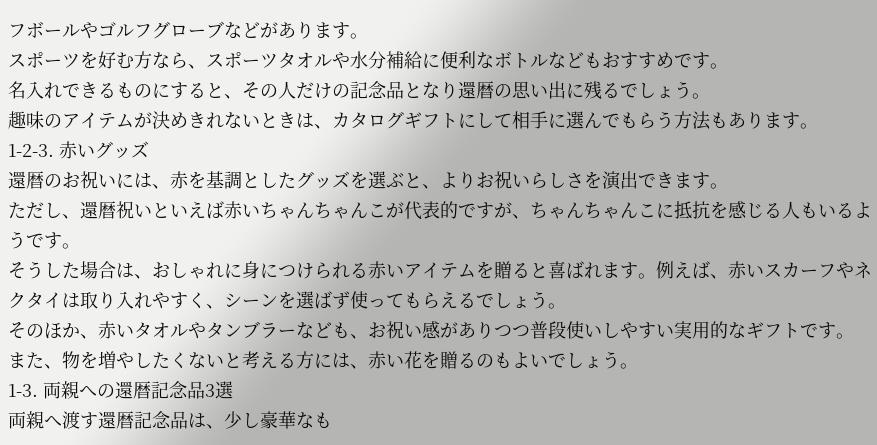フボールやゴルフグローブなどがあります。
スポーツを好む方なら、スポーツタオルや水分補給に便利なボトルなどもおすすめです。
名入れできるものにすると、その人だけの記念品となり還暦の思い出に残るでしょう。
趣味のアイテムが決めきれないときは、カタログギフトにして相手に選んでもらう方法もあります。
1-2-3. 赤いグッズ
還暦のお祝いには、赤を基調としたグッズを選ぶと、よりお祝いらしさを演出できます。
ただし、還暦祝いといえば赤いちゃんちゃんこが代表的ですが、ちゃんちゃんこに抵抗を感じる人もいるようです。
そうした場合は、おしゃれに身につけられる赤いアイテムを贈ると喜ばれます。例えば、赤いスカーフやネクタイは取り入れやすく、シーンを選ばず使ってもらえるでしょう。
そのほか、赤いタオルやタンブラーなども、お祝い感がありつつ普段使いしやすい実用的なギフトです。
また、物を増やしたくないと考える方には、赤い花を贈るのもよいでしょう。
1-3. 両親への還暦記念品3選
両親へ渡す還暦記念品は、少し豪華なも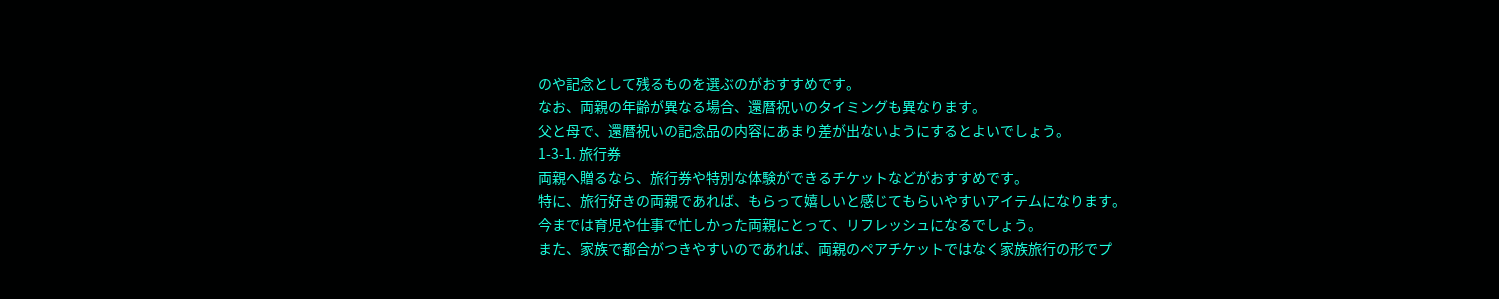のや記念として残るものを選ぶのがおすすめです。
なお、両親の年齢が異なる場合、還暦祝いのタイミングも異なります。
父と母で、還暦祝いの記念品の内容にあまり差が出ないようにするとよいでしょう。
1-3-1. 旅行券
両親へ贈るなら、旅行券や特別な体験ができるチケットなどがおすすめです。
特に、旅行好きの両親であれば、もらって嬉しいと感じてもらいやすいアイテムになります。
今までは育児や仕事で忙しかった両親にとって、リフレッシュになるでしょう。
また、家族で都合がつきやすいのであれば、両親のペアチケットではなく家族旅行の形でプ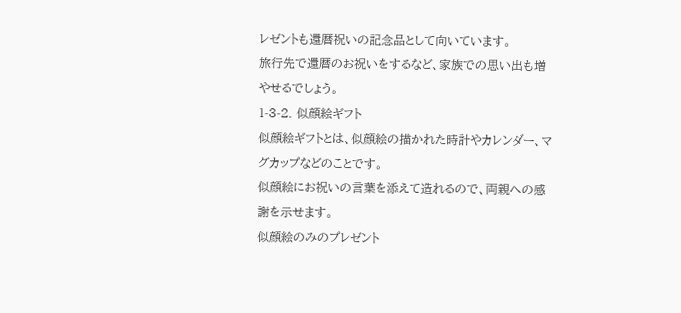レゼントも還暦祝いの記念品として向いています。
旅行先で還暦のお祝いをするなど、家族での思い出も増やせるでしょう。
1-3-2. 似顔絵ギフト
似顔絵ギフトとは、似顔絵の描かれた時計やカレンダー、マグカップなどのことです。
似顔絵にお祝いの言葉を添えて造れるので、両親への感謝を示せます。
似顔絵のみのプレゼント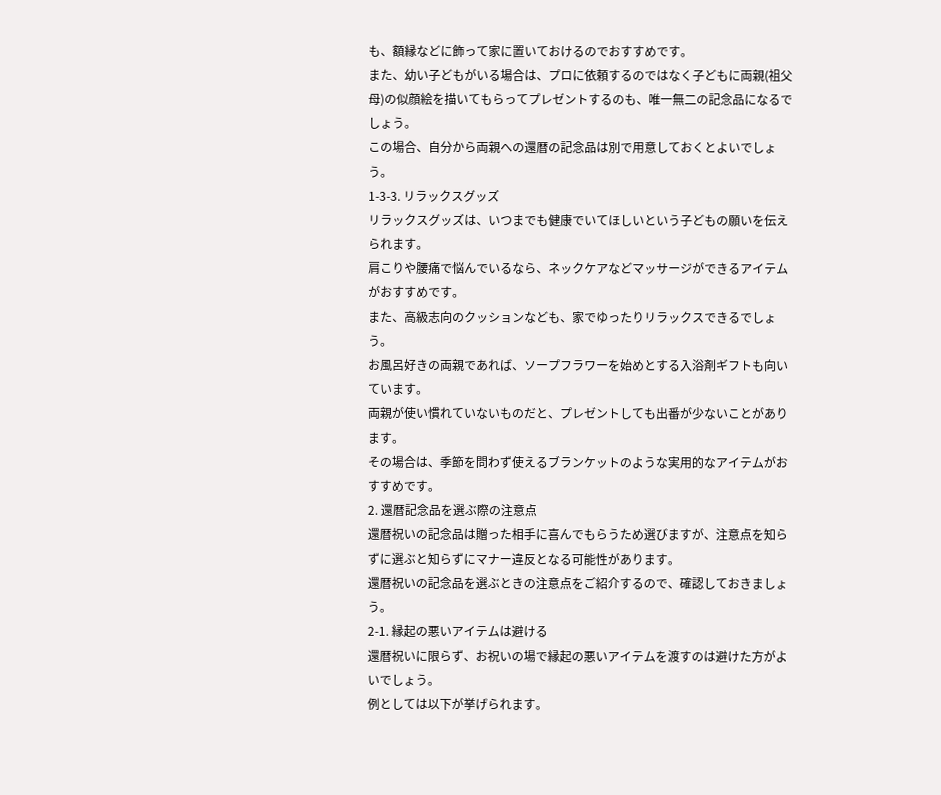も、額縁などに飾って家に置いておけるのでおすすめです。
また、幼い子どもがいる場合は、プロに依頼するのではなく子どもに両親(祖父母)の似顔絵を描いてもらってプレゼントするのも、唯一無二の記念品になるでしょう。
この場合、自分から両親への還暦の記念品は別で用意しておくとよいでしょう。
1-3-3. リラックスグッズ
リラックスグッズは、いつまでも健康でいてほしいという子どもの願いを伝えられます。
肩こりや腰痛で悩んでいるなら、ネックケアなどマッサージができるアイテムがおすすめです。
また、高級志向のクッションなども、家でゆったりリラックスできるでしょう。
お風呂好きの両親であれば、ソープフラワーを始めとする入浴剤ギフトも向いています。
両親が使い慣れていないものだと、プレゼントしても出番が少ないことがあります。
その場合は、季節を問わず使えるブランケットのような実用的なアイテムがおすすめです。
2. 還暦記念品を選ぶ際の注意点
還暦祝いの記念品は贈った相手に喜んでもらうため選びますが、注意点を知らずに選ぶと知らずにマナー違反となる可能性があります。
還暦祝いの記念品を選ぶときの注意点をご紹介するので、確認しておきましょう。
2-1. 縁起の悪いアイテムは避ける
還暦祝いに限らず、お祝いの場で縁起の悪いアイテムを渡すのは避けた方がよいでしょう。
例としては以下が挙げられます。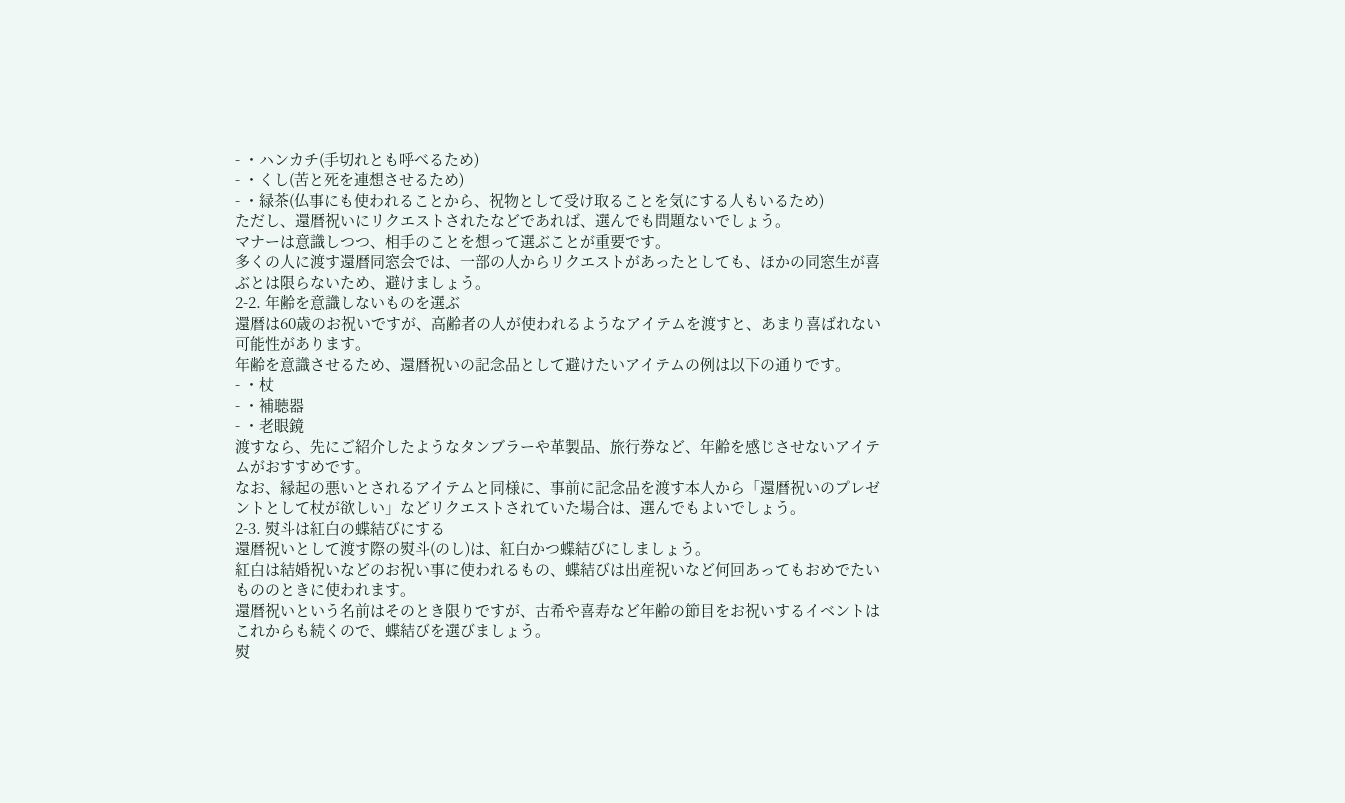- ・ハンカチ(手切れとも呼べるため)
- ・くし(苦と死を連想させるため)
- ・緑茶(仏事にも使われることから、祝物として受け取ることを気にする人もいるため)
ただし、還暦祝いにリクエストされたなどであれば、選んでも問題ないでしょう。
マナーは意識しつつ、相手のことを想って選ぶことが重要です。
多くの人に渡す還暦同窓会では、一部の人からリクエストがあったとしても、ほかの同窓生が喜ぶとは限らないため、避けましょう。
2-2. 年齢を意識しないものを選ぶ
還暦は60歳のお祝いですが、高齢者の人が使われるようなアイテムを渡すと、あまり喜ばれない可能性があります。
年齢を意識させるため、還暦祝いの記念品として避けたいアイテムの例は以下の通りです。
- ・杖
- ・補聴器
- ・老眼鏡
渡すなら、先にご紹介したようなタンブラーや革製品、旅行券など、年齢を感じさせないアイテムがおすすめです。
なお、縁起の悪いとされるアイテムと同様に、事前に記念品を渡す本人から「還暦祝いのプレゼントとして杖が欲しい」などリクエストされていた場合は、選んでもよいでしょう。
2-3. 熨斗は紅白の蝶結びにする
還暦祝いとして渡す際の熨斗(のし)は、紅白かつ蝶結びにしましょう。
紅白は結婚祝いなどのお祝い事に使われるもの、蝶結びは出産祝いなど何回あってもおめでたいもののときに使われます。
還暦祝いという名前はそのとき限りですが、古希や喜寿など年齢の節目をお祝いするイベントはこれからも続くので、蝶結びを選びましょう。
熨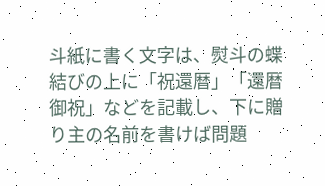斗紙に書く文字は、熨斗の蝶結びの上に「祝還暦」「還暦御祝」などを記載し、下に贈り主の名前を書けば問題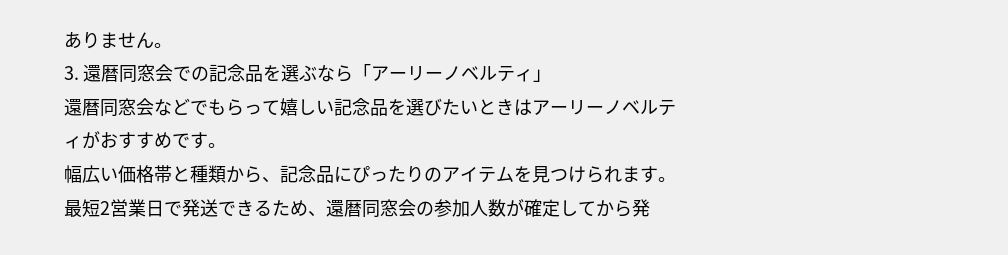ありません。
3. 還暦同窓会での記念品を選ぶなら「アーリーノベルティ」
還暦同窓会などでもらって嬉しい記念品を選びたいときはアーリーノベルティがおすすめです。
幅広い価格帯と種類から、記念品にぴったりのアイテムを見つけられます。
最短2営業日で発送できるため、還暦同窓会の参加人数が確定してから発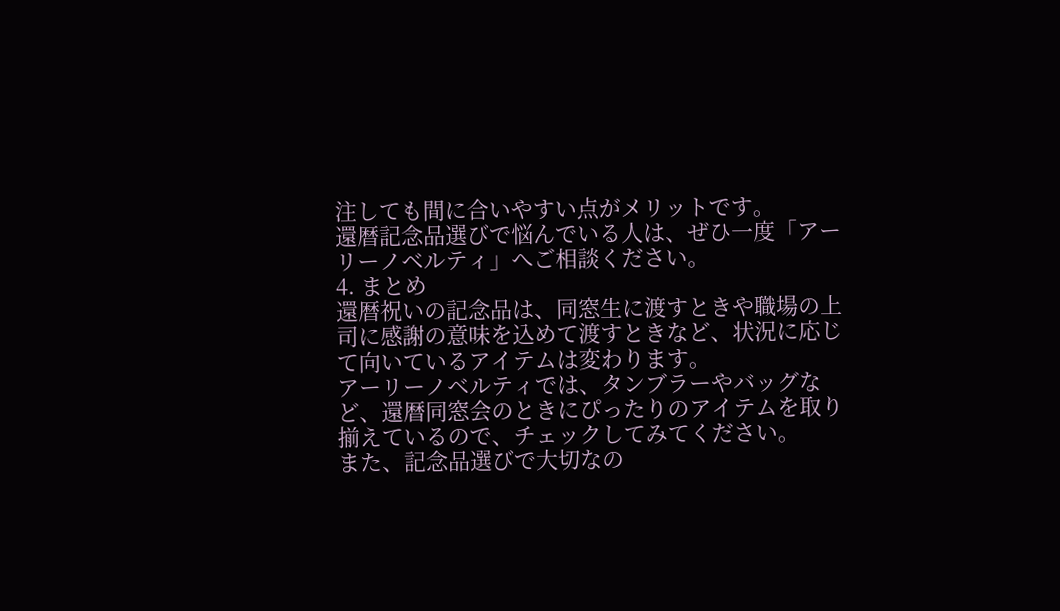注しても間に合いやすい点がメリットです。
還暦記念品選びで悩んでいる人は、ぜひ一度「アーリーノベルティ」へご相談ください。
4. まとめ
還暦祝いの記念品は、同窓生に渡すときや職場の上司に感謝の意味を込めて渡すときなど、状況に応じて向いているアイテムは変わります。
アーリーノベルティでは、タンブラーやバッグなど、還暦同窓会のときにぴったりのアイテムを取り揃えているので、チェックしてみてください。
また、記念品選びで大切なの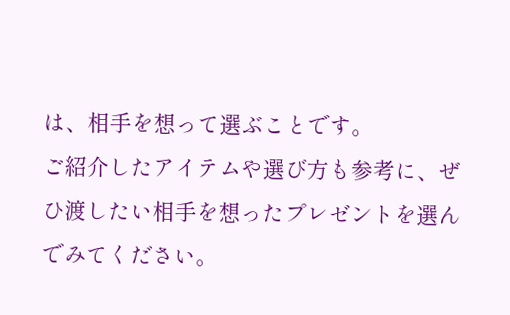は、相手を想って選ぶことです。
ご紹介したアイテムや選び方も参考に、ぜひ渡したい相手を想ったプレゼントを選んでみてください。